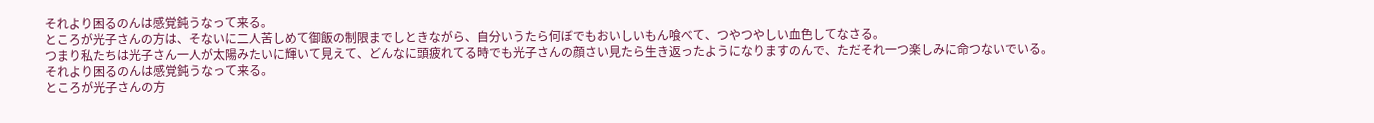それより困るのんは感覚鈍うなって来る。
ところが光子さんの方は、そないに二人苦しめて御飯の制限までしときながら、自分いうたら何ぼでもおいしいもん喰べて、つやつやしい血色してなさる。
つまり私たちは光子さん一人が太陽みたいに輝いて見えて、どんなに頭疲れてる時でも光子さんの顔さい見たら生き返ったようになりますのんで、ただそれ一つ楽しみに命つないでいる。
それより困るのんは感覚鈍うなって来る。
ところが光子さんの方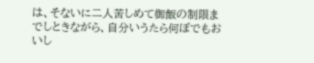は、そないに二人苦しめて御飯の制限までしときながら、自分いうたら何ぼでもおいし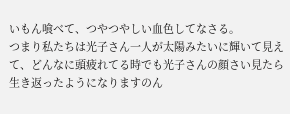いもん喰べて、つやつやしい血色してなさる。
つまり私たちは光子さん一人が太陽みたいに輝いて見えて、どんなに頭疲れてる時でも光子さんの顔さい見たら生き返ったようになりますのん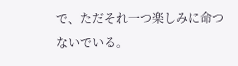で、ただそれ一つ楽しみに命つないでいる。